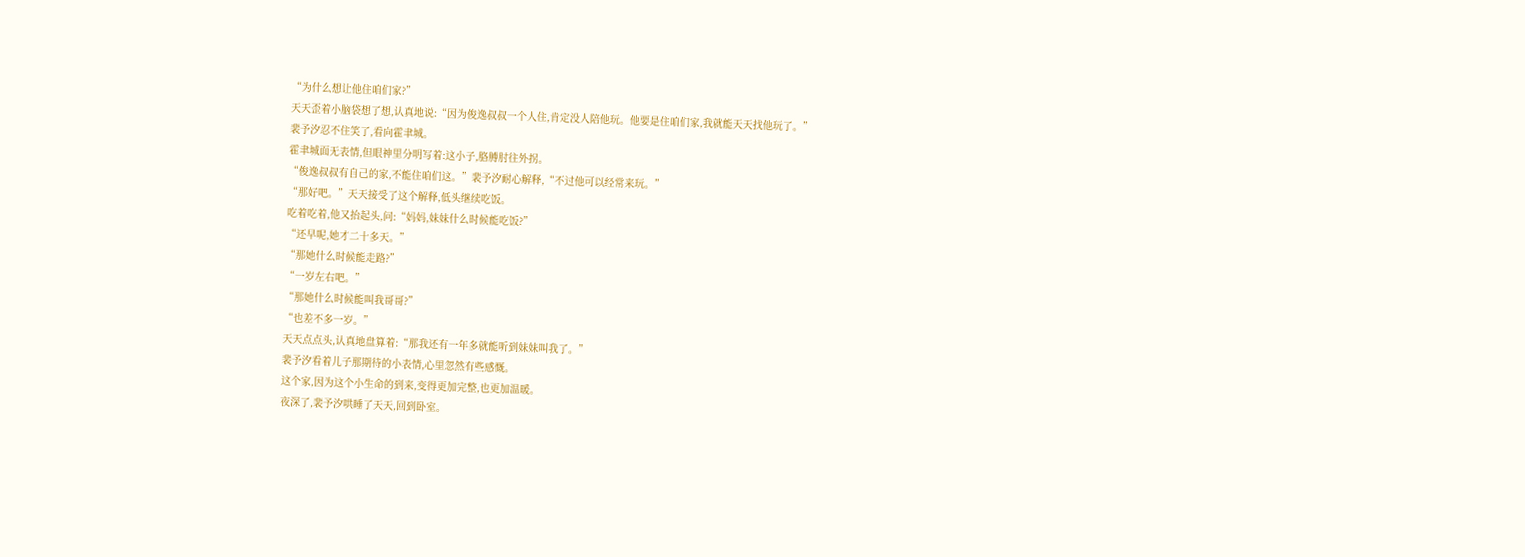“为什么想让他住咱们家?”
天天歪着小脑袋想了想,认真地说:“因为俊逸叔叔一个人住,肯定没人陪他玩。他要是住咱们家,我就能天天找他玩了。”
裴予汐忍不住笑了,看向霍聿城。
霍聿城面无表情,但眼神里分明写着:这小子,胳膊肘往外拐。
“俊逸叔叔有自己的家,不能住咱们这。”裴予汐耐心解释,“不过他可以经常来玩。”
“那好吧。”天天接受了这个解释,低头继续吃饭。
吃着吃着,他又抬起头,问:“妈妈,妹妹什么时候能吃饭?”
“还早呢,她才二十多天。”
“那她什么时候能走路?”
“一岁左右吧。”
“那她什么时候能叫我哥哥?”
“也差不多一岁。”
天天点点头,认真地盘算着:“那我还有一年多就能听到妹妹叫我了。”
裴予汐看着儿子那期待的小表情,心里忽然有些感慨。
这个家,因为这个小生命的到来,变得更加完整,也更加温暖。
夜深了,裴予汐哄睡了天天,回到卧室。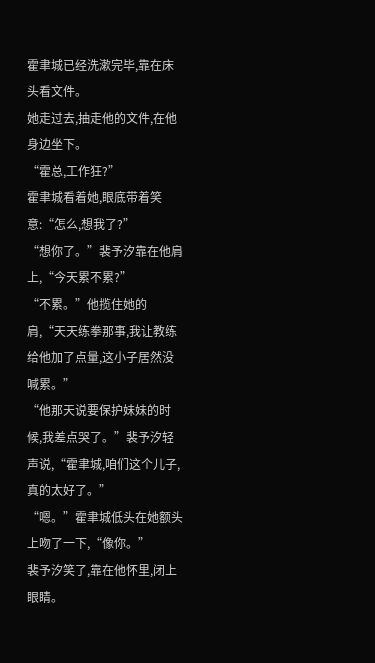霍聿城已经洗漱完毕,靠在床头看文件。
她走过去,抽走他的文件,在他身边坐下。
“霍总,工作狂?”
霍聿城看着她,眼底带着笑意:“怎么,想我了?”
“想你了。”裴予汐靠在他肩上,“今天累不累?”
“不累。”他揽住她的肩,“天天练拳那事,我让教练给他加了点量,这小子居然没喊累。”
“他那天说要保护妹妹的时候,我差点哭了。”裴予汐轻声说,“霍聿城,咱们这个儿子,真的太好了。”
“嗯。”霍聿城低头在她额头上吻了一下,“像你。”
裴予汐笑了,靠在他怀里,闭上眼睛。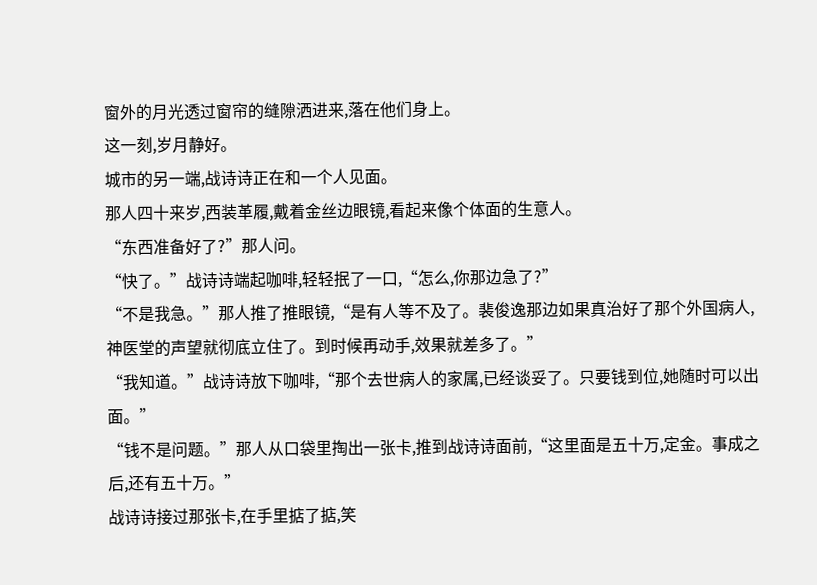窗外的月光透过窗帘的缝隙洒进来,落在他们身上。
这一刻,岁月静好。
城市的另一端,战诗诗正在和一个人见面。
那人四十来岁,西装革履,戴着金丝边眼镜,看起来像个体面的生意人。
“东西准备好了?”那人问。
“快了。”战诗诗端起咖啡,轻轻抿了一口,“怎么,你那边急了?”
“不是我急。”那人推了推眼镜,“是有人等不及了。裴俊逸那边如果真治好了那个外国病人,神医堂的声望就彻底立住了。到时候再动手,效果就差多了。”
“我知道。”战诗诗放下咖啡,“那个去世病人的家属,已经谈妥了。只要钱到位,她随时可以出面。”
“钱不是问题。”那人从口袋里掏出一张卡,推到战诗诗面前,“这里面是五十万,定金。事成之后,还有五十万。”
战诗诗接过那张卡,在手里掂了掂,笑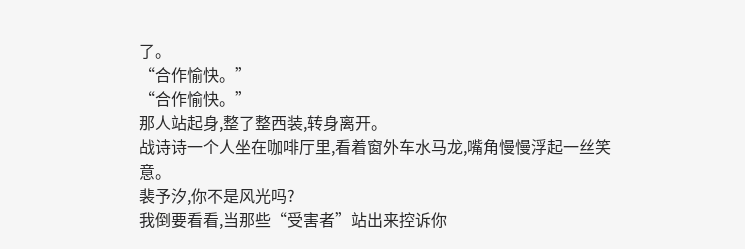了。
“合作愉快。”
“合作愉快。”
那人站起身,整了整西装,转身离开。
战诗诗一个人坐在咖啡厅里,看着窗外车水马龙,嘴角慢慢浮起一丝笑意。
裴予汐,你不是风光吗?
我倒要看看,当那些“受害者”站出来控诉你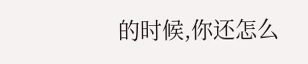的时候,你还怎么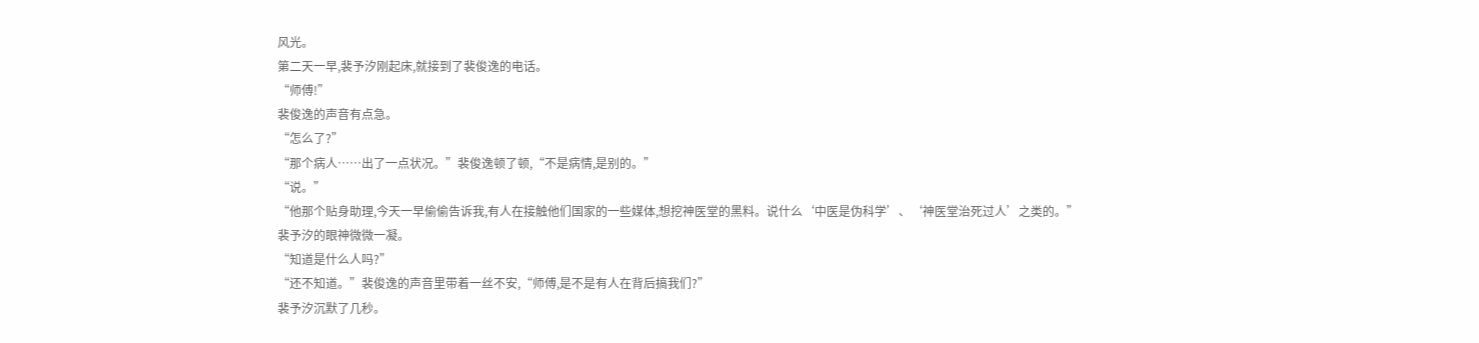风光。
第二天一早,裴予汐刚起床,就接到了裴俊逸的电话。
“师傅!”
裴俊逸的声音有点急。
“怎么了?”
“那个病人……出了一点状况。”裴俊逸顿了顿,“不是病情,是别的。”
“说。”
“他那个贴身助理,今天一早偷偷告诉我,有人在接触他们国家的一些媒体,想挖神医堂的黑料。说什么‘中医是伪科学’、‘神医堂治死过人’之类的。”
裴予汐的眼神微微一凝。
“知道是什么人吗?”
“还不知道。”裴俊逸的声音里带着一丝不安,“师傅,是不是有人在背后搞我们?”
裴予汐沉默了几秒。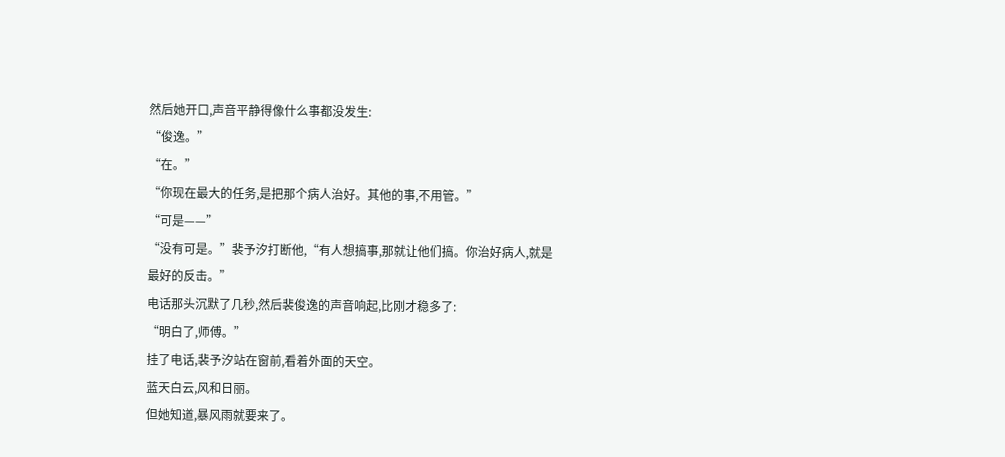然后她开口,声音平静得像什么事都没发生:
“俊逸。”
“在。”
“你现在最大的任务,是把那个病人治好。其他的事,不用管。”
“可是——”
“没有可是。”裴予汐打断他,“有人想搞事,那就让他们搞。你治好病人,就是最好的反击。”
电话那头沉默了几秒,然后裴俊逸的声音响起,比刚才稳多了:
“明白了,师傅。”
挂了电话,裴予汐站在窗前,看着外面的天空。
蓝天白云,风和日丽。
但她知道,暴风雨就要来了。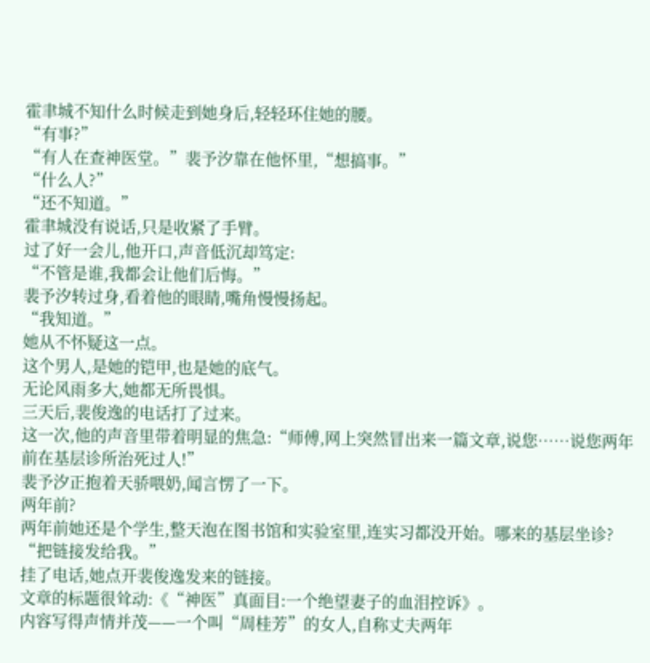霍聿城不知什么时候走到她身后,轻轻环住她的腰。
“有事?”
“有人在查神医堂。”裴予汐靠在他怀里,“想搞事。”
“什么人?”
“还不知道。”
霍聿城没有说话,只是收紧了手臂。
过了好一会儿,他开口,声音低沉却笃定:
“不管是谁,我都会让他们后悔。”
裴予汐转过身,看着他的眼睛,嘴角慢慢扬起。
“我知道。”
她从不怀疑这一点。
这个男人,是她的铠甲,也是她的底气。
无论风雨多大,她都无所畏惧。
三天后,裴俊逸的电话打了过来。
这一次,他的声音里带着明显的焦急:“师傅,网上突然冒出来一篇文章,说您……说您两年前在基层诊所治死过人!”
裴予汐正抱着天骄喂奶,闻言愣了一下。
两年前?
两年前她还是个学生,整天泡在图书馆和实验室里,连实习都没开始。哪来的基层坐诊?
“把链接发给我。”
挂了电话,她点开裴俊逸发来的链接。
文章的标题很耸动:《“神医”真面目:一个绝望妻子的血泪控诉》。
内容写得声情并茂——一个叫“周桂芳”的女人,自称丈夫两年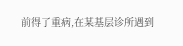前得了重病,在某基层诊所遇到